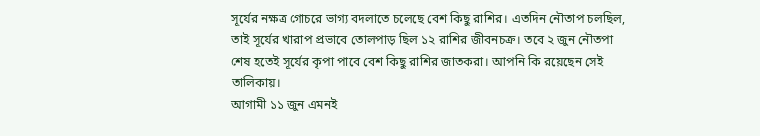সূর্যের নক্ষত্র গোচরে ভাগ্য বদলাতে চলেছে বেশ কিছু রাশির। এতদিন নৌতাপ চলছিল, তাই সূর্যের খারাপ প্রভাবে তোলপাড় ছিল ১২ রাশির জীবনচক্র। তবে ২ জুন নৌতপা শেষ হতেই সূর্যের কৃপা পাবে বেশ কিছু রাশির জাতকরা। আপনি কি রয়েছেন সেই তালিকায়।
আগামী ১১ জুন এমনই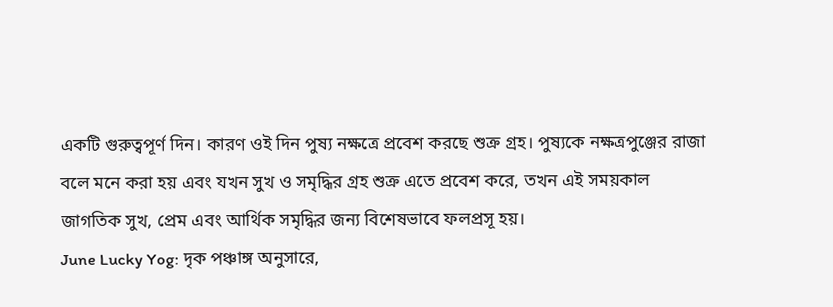একটি গুরুত্বপূর্ণ দিন। কারণ ওই দিন পুষ্য নক্ষত্রে প্রবেশ করছে শুক্র গ্রহ। পুষ্যকে নক্ষত্রপুঞ্জের রাজা বলে মনে করা হয় এবং যখন সুখ ও সমৃদ্ধির গ্রহ শুক্র এতে প্রবেশ করে, তখন এই সময়কাল জাগতিক সুখ, প্রেম এবং আর্থিক সমৃদ্ধির জন্য বিশেষভাবে ফলপ্রসূ হয়।
June Lucky Yog: দৃক পঞ্চাঙ্গ অনুসারে,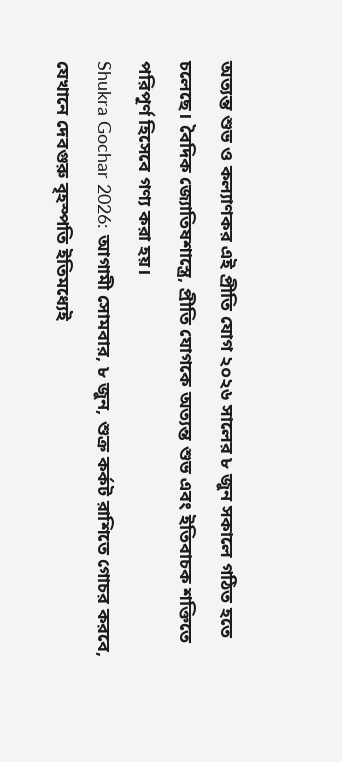অত্যন্ত শুভ ও কল্যাণকর এই প্রীতি যোগ ২০২৬ সালের ৮ জুন সকালে গঠিত হতে চলেছে। বৈদিক জ্যোতিষশাস্ত্রে, প্রীতি যোগকে অত্যন্ত শুভ এবং ইতিবাচক শক্তিতে পরিপূর্ণ হিসেবে গণ্য করা হয়।
Shukra Gochar 2026: আগামী সোমবার, ৮ জুন, শুক্র কর্কট রাশিতে গোচর করবে, যেখানে দেবগুরু বৃহস্পতি ইতিমধ্যেই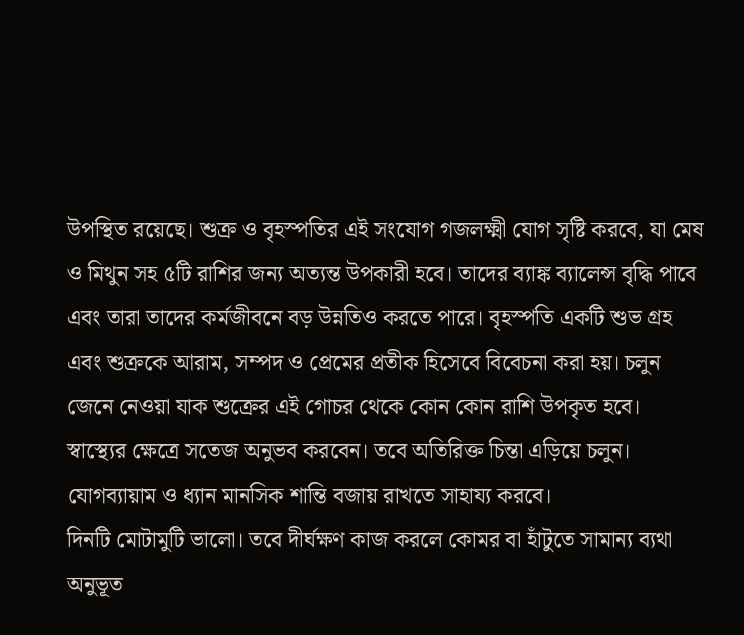উপস্থিত রয়েছে। শুক্র ও বৃহস্পতির এই সংযোগ গজলক্ষ্মী যোগ সৃষ্টি করবে, যা মেষ ও মিথুন সহ ৫টি রাশির জন্য অত্যন্ত উপকারী হবে। তাদের ব্যাঙ্ক ব্যালেন্স বৃদ্ধি পাবে এবং তারা তাদের কর্মজীবনে বড় উন্নতিও করতে পারে। বৃহস্পতি একটি শুভ গ্রহ এবং শুক্রকে আরাম, সম্পদ ও প্রেমের প্রতীক হিসেবে বিবেচনা করা হয়। চলুন জেনে নেওয়া যাক শুক্রের এই গোচর থেকে কোন কোন রাশি উপকৃত হবে।
স্বাস্থ্যের ক্ষেত্রে সতেজ অনুভব করবেন। তবে অতিরিক্ত চিন্তা এড়িয়ে চলুন। যোগব্যায়াম ও ধ্যান মানসিক শান্তি বজায় রাখতে সাহায্য করবে।
দিনটি মোটামুটি ভালো। তবে দীর্ঘক্ষণ কাজ করলে কোমর বা হাঁটুতে সামান্য ব্যথা অনুভূত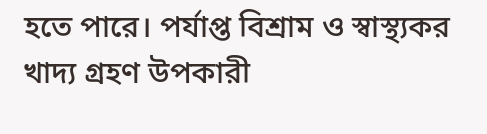হতে পারে। পর্যাপ্ত বিশ্রাম ও স্বাস্থ্যকর খাদ্য গ্রহণ উপকারী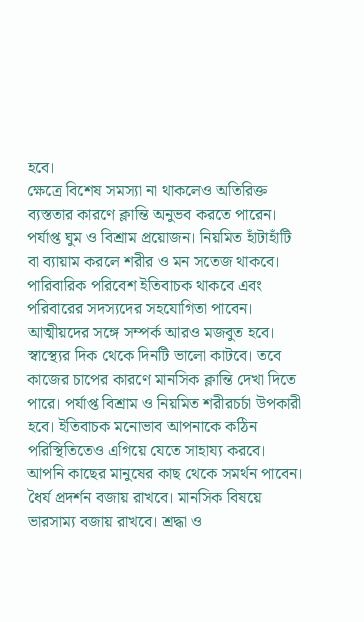হবে।
ক্ষেত্রে বিশেষ সমস্যা না থাকলেও অতিরিক্ত ব্যস্ততার কারণে ক্লান্তি অনুভব করতে পারেন। পর্যাপ্ত ঘুম ও বিশ্রাম প্রয়োজন। নিয়মিত হাঁটাহাঁটি বা ব্যায়াম করলে শরীর ও মন সতেজ থাকবে।
পারিবারিক পরিবেশ ইতিবাচক থাকবে এবং পরিবারের সদস্যদের সহযোগিতা পাবেন। আত্মীয়দের সঙ্গে সম্পর্ক আরও মজবুত হবে।
স্বাস্থ্যের দিক থেকে দিনটি ভালো কাটবে। তবে কাজের চাপের কারণে মানসিক ক্লান্তি দেখা দিতে পারে। পর্যাপ্ত বিশ্রাম ও নিয়মিত শরীরচর্চা উপকারী হবে। ইতিবাচক মনোভাব আপনাকে কঠিন পরিস্থিতিতেও এগিয়ে যেতে সাহায্য করবে।
আপনি কাছের মানুষের কাছ থেকে সমর্থন পাবেন। ধৈর্য প্রদর্শন বজায় রাখবে। মানসিক বিষয়ে ভারসাম্য বজায় রাখবে। শ্রদ্ধা ও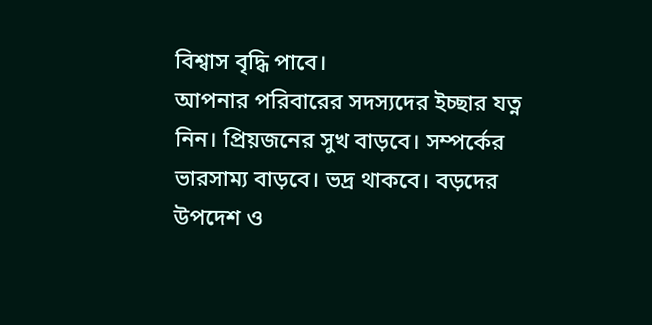বিশ্বাস বৃদ্ধি পাবে।
আপনার পরিবারের সদস্যদের ইচ্ছার যত্ন নিন। প্রিয়জনের সুখ বাড়বে। সম্পর্কের ভারসাম্য বাড়বে। ভদ্র থাকবে। বড়দের উপদেশ ও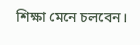শিক্ষা মেনে চলবেন।